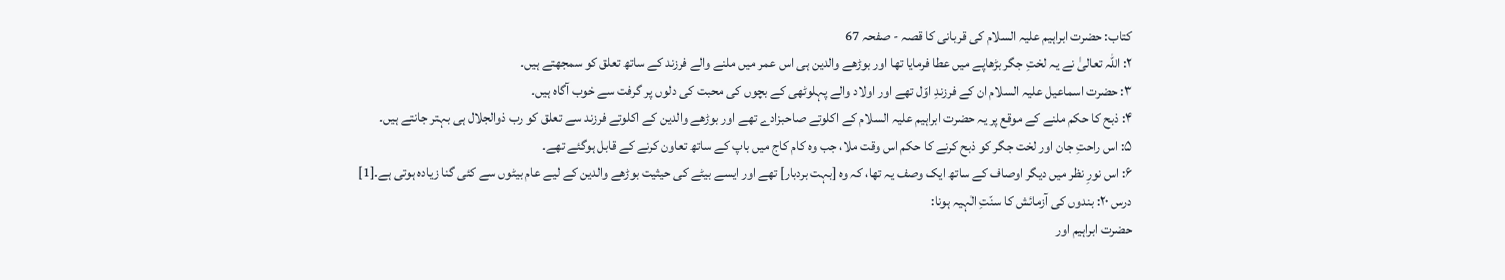کتاب: حضرت ابراہیم علیہ السلام کی قربانی کا قصہ - صفحہ 67
۲: اللہ تعالیٰ نے یہ لختِ جگر بڑھاپے میں عطا فرمایا تھا اور بوڑھے والدین ہی اس عمر میں ملنے والے فرزند کے ساتھ تعلق کو سمجھتے ہیں۔
۳: حضرت اسماعیل علیہ السلام ان کے فرزندِ اوّل تھے اور اولاد والے پہلوٹھی کے بچوں کی محبت کی دلوں پر گرفت سے خوب آگاہ ہیں۔
۴: ذبح کا حکم ملنے کے موقع پر یہ حضرت ابراہیم علیہ السلام کے اکلوتے صاحبزادے تھے اور بوڑھے والدین کے اکلوتے فرزند سے تعلق کو رب ذوالجلال ہی بہتر جانتے ہیں۔
۵: اس راحتِ جان اور لخت جگر کو ذبح کرنے کا حکم اس وقت ملا، جب وہ کام کاج میں باپ کے ساتھ تعاون کرنے کے قابل ہوگئے تھے۔
۶: اس نورِ نظر میں دیگر اوصاف کے ساتھ ایک وصف یہ تھا، کہ وہ [بہت بردبار] تھے اور ایسے بیٹے کی حیثیت بوڑھے والدین کے لیے عام بیٹوں سے کئی گنا زیادہ ہوتی ہے۔[1]
درس ۲۰: بندوں کی آزمائش کا سنّتِ الٰہیہ ہونا:
حضرت ابراہیم اور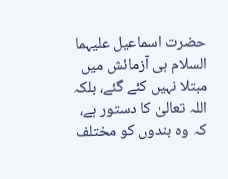حضرت اسماعیل علیہما السلام ہی آزمائش میں مبتلا نہیں کئے گئے، بلکہ اللہ تعالیٰ کا دستور ہے، کہ وہ بندوں کو مختلف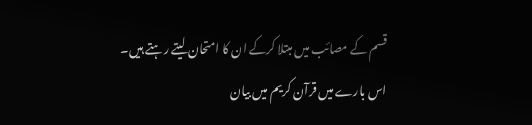قسم کے مصائب میں مبتلا کرکے ان کا امتحان لیتے رہتے ہیں۔ اس بارے میں قرآن کریم میں بیان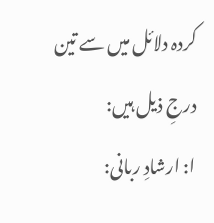کردہ دلائل میں سے تین درجِ ذیل ہیں:
ا: ارشادِ ربانی: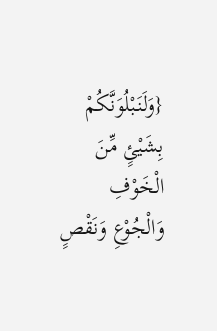{وَلَنَبْلُوَنَّکُمْ بِشَیْئٍ مِّنَ الْخَوْفِ وَالْجُوْعِ وَنَقْصٍ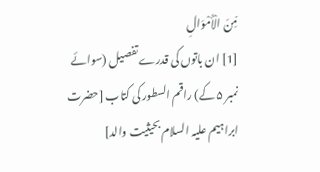مِّنَ الْأَمْوَالِ
[1] ان باتوں کی قدرے تفصیل (سوائے نمبر ۵ کے) راقم السطور کی کتاب [حضرت ابراہیم علیہ السلام بحیثیت والد]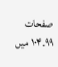صفحات ۹۹۔۱۰۴ میں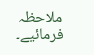ملاحظہ فرمائیے۔